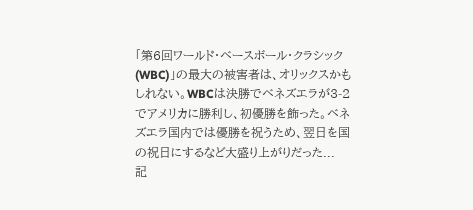「第6回ワールド・ベースボール・クラシック(WBC)」の最大の被害者は、オリックスかもしれない。WBCは決勝でベネズエラが3-2でアメリカに勝利し、初優勝を飾った。ベネズエラ国内では優勝を祝うため、翌日を国の祝日にするなど大盛り上がりだった...
記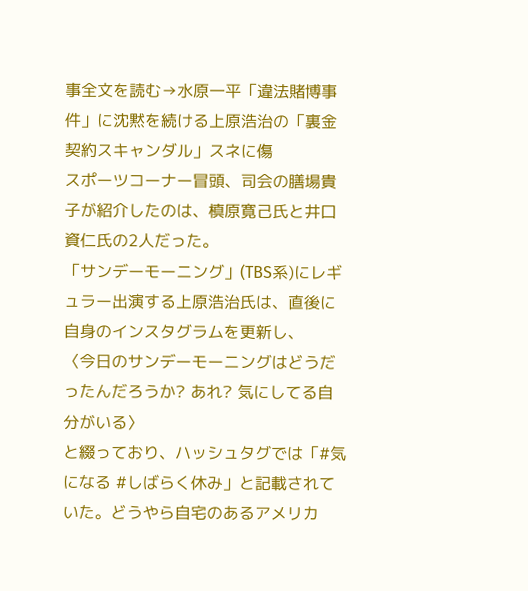事全文を読む→水原一平「違法賭博事件」に沈黙を続ける上原浩治の「裏金契約スキャンダル」スネに傷
スポーツコーナー冒頭、司会の膳場貴子が紹介したのは、槙原寛己氏と井口資仁氏の2人だった。
「サンデーモーニング」(TBS系)にレギュラー出演する上原浩治氏は、直後に自身のインスタグラムを更新し、
〈今日のサンデーモーニングはどうだったんだろうか? あれ? 気にしてる自分がいる〉
と綴っており、ハッシュタグでは「#気になる #しばらく休み」と記載されていた。どうやら自宅のあるアメリカ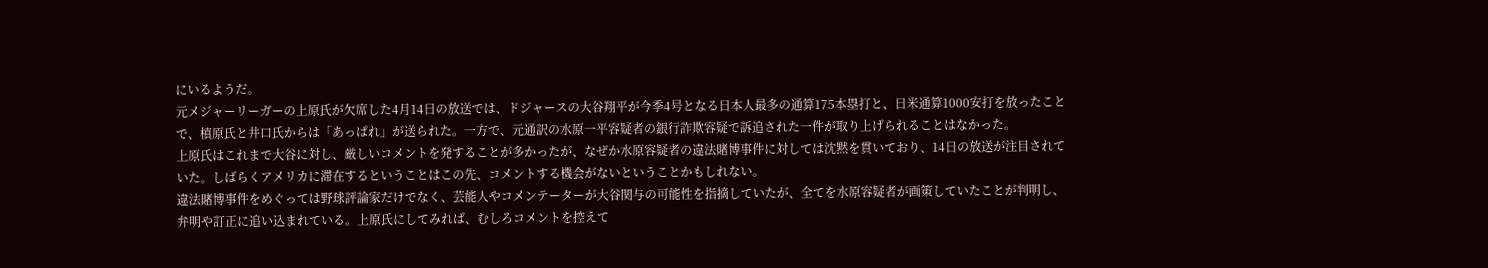にいるようだ。
元メジャーリーガーの上原氏が欠席した4月14日の放送では、ドジャースの大谷翔平が今季4号となる日本人最多の通算175本塁打と、日米通算1000安打を放ったことで、槙原氏と井口氏からは「あっぱれ」が送られた。一方で、元通訳の水原一平容疑者の銀行詐欺容疑で訴追された一件が取り上げられることはなかった。
上原氏はこれまで大谷に対し、厳しいコメントを発することが多かったが、なぜか水原容疑者の違法賭博事件に対しては沈黙を貫いており、14日の放送が注目されていた。しばらくアメリカに滞在するということはこの先、コメントする機会がないということかもしれない。
違法賭博事件をめぐっては野球評論家だけでなく、芸能人やコメンテーターが大谷関与の可能性を指摘していたが、全てを水原容疑者が画策していたことが判明し、弁明や訂正に追い込まれている。上原氏にしてみれば、むしろコメントを控えて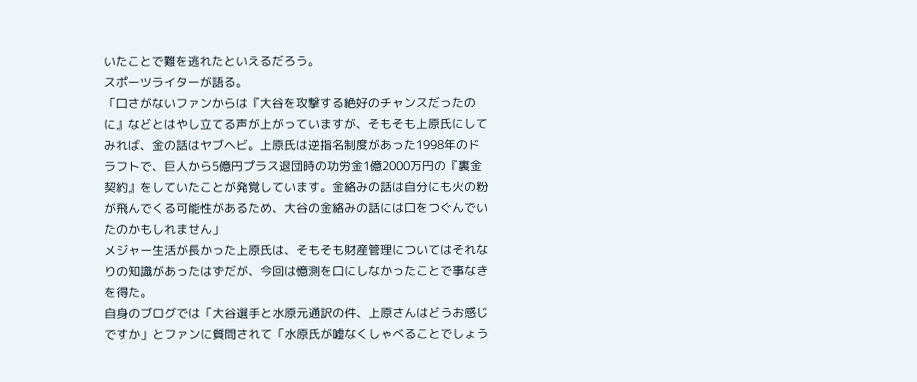いたことで難を逃れたといえるだろう。
スポーツライターが語る。
「口さがないファンからは『大谷を攻撃する絶好のチャンスだったのに』などとはやし立てる声が上がっていますが、そもそも上原氏にしてみれば、金の話はヤブヘビ。上原氏は逆指名制度があった1998年のドラフトで、巨人から5億円プラス退団時の功労金1億2000万円の『裏金契約』をしていたことが発覚しています。金絡みの話は自分にも火の粉が飛んでくる可能性があるため、大谷の金絡みの話には口をつぐんでいたのかもしれません」
メジャー生活が長かった上原氏は、そもそも財産管理についてはそれなりの知識があったはずだが、今回は憶測を口にしなかったことで事なきを得た。
自身のブログでは「大谷選手と水原元通訳の件、上原さんはどうお感じですか」とファンに質問されて「水原氏が嘘なくしゃべることでしょう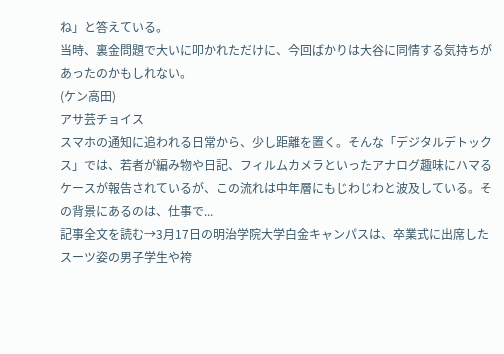ね」と答えている。
当時、裏金問題で大いに叩かれただけに、今回ばかりは大谷に同情する気持ちがあったのかもしれない。
(ケン高田)
アサ芸チョイス
スマホの通知に追われる日常から、少し距離を置く。そんな「デジタルデトックス」では、若者が編み物や日記、フィルムカメラといったアナログ趣味にハマるケースが報告されているが、この流れは中年層にもじわじわと波及している。その背景にあるのは、仕事で...
記事全文を読む→3月17日の明治学院大学白金キャンパスは、卒業式に出席したスーツ姿の男子学生や袴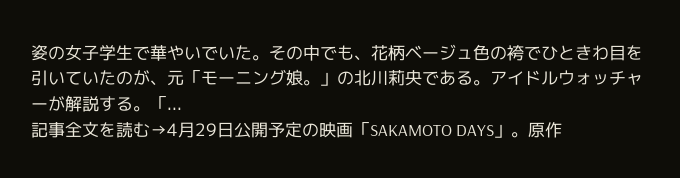姿の女子学生で華やいでいた。その中でも、花柄ベージュ色の袴でひときわ目を引いていたのが、元「モーニング娘。」の北川莉央である。アイドルウォッチャーが解説する。「...
記事全文を読む→4月29日公開予定の映画「SAKAMOTO DAYS」。原作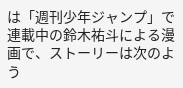は「週刊少年ジャンプ」で連載中の鈴木祐斗による漫画で、ストーリーは次のよう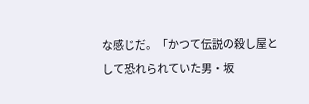な感じだ。「かつて伝説の殺し屋として恐れられていた男・坂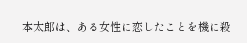本太郎は、ある女性に恋したことを機に殺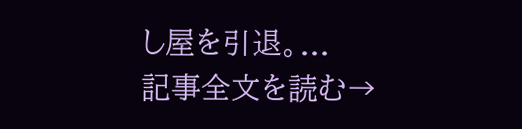し屋を引退。...
記事全文を読む→